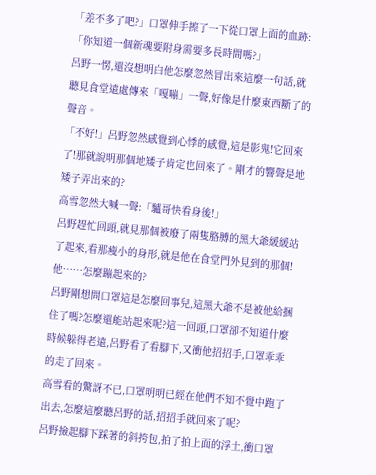「差不多了吧?」口罩伸手擦了一下從口罩上面的血跡:「你知道一個新魂要附身需要多長時間嗎?」
呂野一愣,還沒想明白他怎麼忽然冒出來這麼一句話,就聽見食堂遠處傳來「嘎嘣」一聲,好像是什麼東西斷了的聲音。
「不好!」呂野忽然感覺到心悸的感覺,這是影鬼!它回來了!那就說明那個地矮子肯定也回來了。剛才的響聲是地矮子弄出來的?
高雪忽然大喊一聲:「驢哥快看身後!」
呂野趕忙回頭,就見那個被廢了兩隻胳膊的黑大爺緩緩站了起來,看那瘦小的身形,就是他在食堂門外見到的那個!
他……怎麼蹦起來的?
呂野剛想問口罩這是怎麼回事兒,這黑大爺不是被他給捆住了嗎?怎麼還能站起來呢?這一回頭,口罩卻不知道什麼時候躲得老遠,呂野看了看腳下,又衝他招招手,口罩乖乖的走了回來。
高雪看的驚訝不已,口罩明明已經在他們不知不覺中跑了出去,怎麼這麼聽呂野的話,招招手就回來了呢?
呂野撿起腳下踩著的斜挎包,拍了拍上面的浮土,衝口罩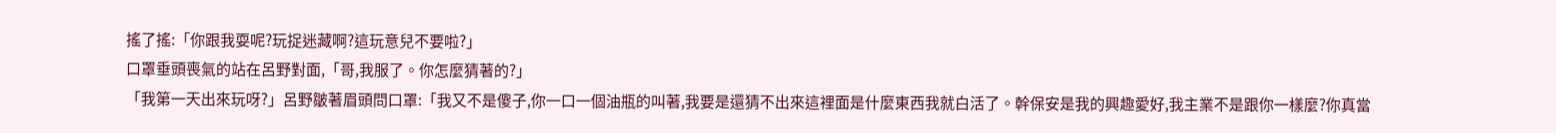搖了搖:「你跟我耍呢?玩捉迷藏啊?這玩意兒不要啦?」
口罩垂頭喪氣的站在呂野對面,「哥,我服了。你怎麼猜著的?」
「我第一天出來玩呀?」呂野皺著眉頭問口罩:「我又不是傻子,你一口一個油瓶的叫著,我要是還猜不出來這裡面是什麼東西我就白活了。幹保安是我的興趣愛好,我主業不是跟你一樣麼?你真當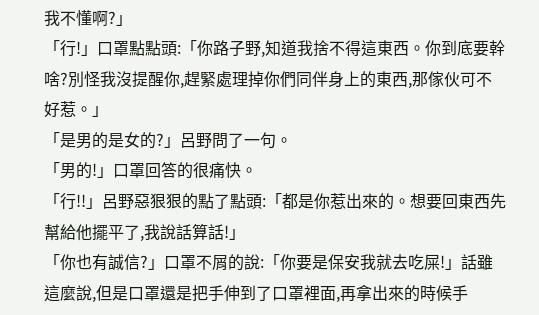我不懂啊?」
「行!」口罩點點頭:「你路子野,知道我捨不得這東西。你到底要幹啥?別怪我沒提醒你,趕緊處理掉你們同伴身上的東西,那傢伙可不好惹。」
「是男的是女的?」呂野問了一句。
「男的!」口罩回答的很痛快。
「行!!」呂野惡狠狠的點了點頭:「都是你惹出來的。想要回東西先幫給他擺平了,我說話算話!」
「你也有誠信?」口罩不屑的說:「你要是保安我就去吃屎!」話雖這麼說,但是口罩還是把手伸到了口罩裡面,再拿出來的時候手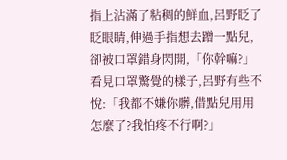指上沾滿了粘稠的鮮血,呂野眨了眨眼睛,伸過手指想去蹭一點兒,卻被口罩錯身閃開,「你幹嘛?」
看見口罩驚覺的樣子,呂野有些不悅:「我都不嫌你髒,借點兒用用怎麼了?我怕疼不行啊?」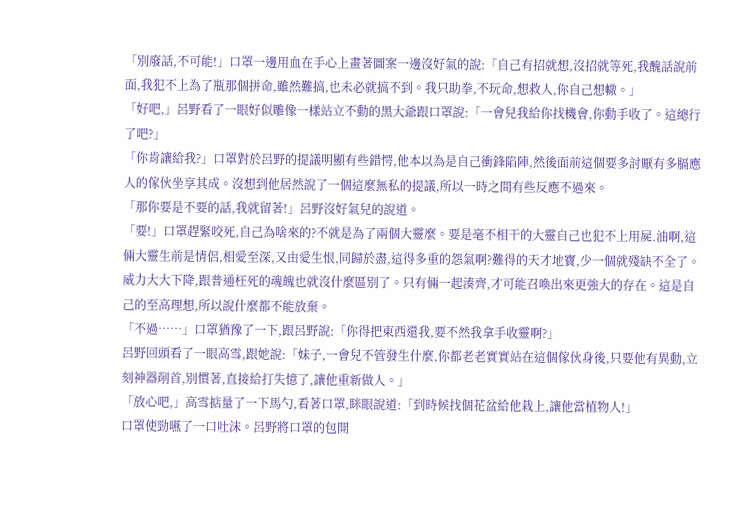「別廢話,不可能!」口罩一邊用血在手心上畫著圖案一邊沒好氣的說:「自己有招就想,沒招就等死,我醜話說前面,我犯不上為了瓶那個拼命,雖然難搞,也未必就搞不到。我只助拳,不玩命,想救人,你自己想轍。」
「好吧,」呂野看了一眼好似雕像一樣站立不動的黑大爺跟口罩說:「一會兒我給你找機會,你動手收了。這總行了吧?」
「你肯讓給我?」口罩對於呂野的提議明顯有些錯愕,他本以為是自己衝鋒陷陣,然後面前這個要多討厭有多膈應人的傢伙坐享其成。沒想到他居然說了一個這麼無私的提議,所以一時之間有些反應不過來。
「那你要是不要的話,我就留著!」呂野沒好氣兒的說道。
「要!」口罩趕緊咬死,自己為啥來的?不就是為了兩個大靈麼。要是毫不相干的大靈自己也犯不上用屍.油啊,這倆大靈生前是情侶,相愛至深,又由愛生恨,同歸於盡,這得多重的怨氣啊?難得的天才地寶,少一個就殘缺不全了。威力大大下降,跟普通枉死的魂魄也就沒什麼區別了。只有倆一起湊齊,才可能召喚出來更強大的存在。這是自己的至高理想,所以說什麼都不能放棄。
「不過……」口罩猶豫了一下,跟呂野說:「你得把東西還我,要不然我拿手收靈啊?」
呂野回頭看了一眼高雪,跟她說:「妹子,一會兒不管發生什麼,你都老老實實站在這個傢伙身後,只要他有異動,立刻神器削首,別慣著,直接給打失憶了,讓他重新做人。」
「放心吧,」高雪掂量了一下馬勺,看著口罩,眯眼說道:「到時候找個花盆給他栽上,讓他當植物人!」
口罩使勁嚥了一口吐沫。呂野將口罩的包開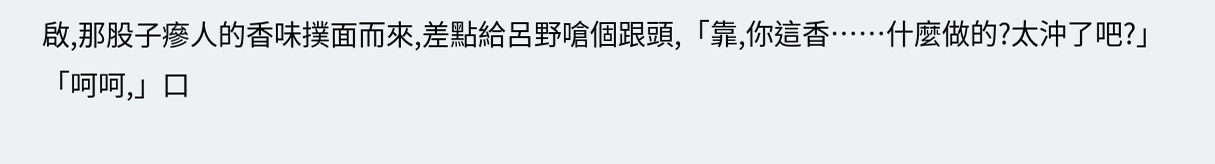啟,那股子瘮人的香味撲面而來,差點給呂野嗆個跟頭,「靠,你這香……什麼做的?太沖了吧?」
「呵呵,」口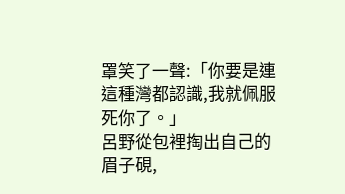罩笑了一聲:「你要是連這種灣都認識,我就佩服死你了。」
呂野從包裡掏出自己的眉子硯,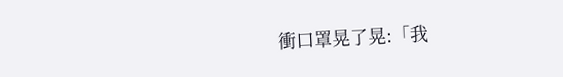衝口罩晃了晃:「我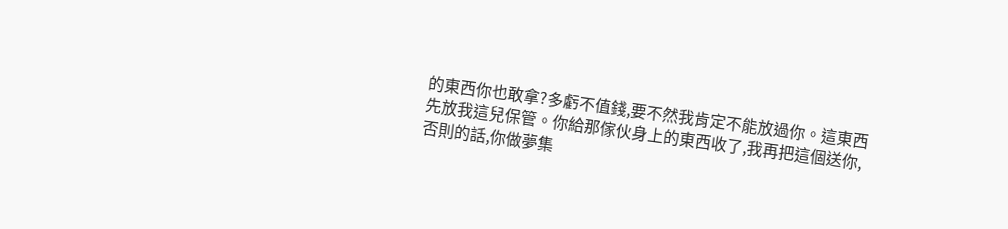的東西你也敢拿?多虧不值錢,要不然我肯定不能放過你。這東西先放我這兒保管。你給那傢伙身上的東西收了,我再把這個送你,否則的話,你做夢集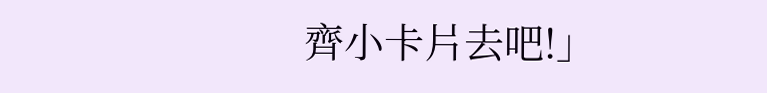齊小卡片去吧!」